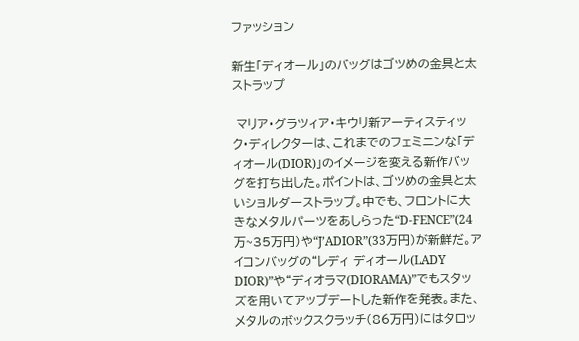ファッション

新生「ディオール」のバッグはゴツめの金具と太ストラップ

 マリア・グラツィア・キウリ新アーティスティック・ディレクターは、これまでのフェミニンな「ディオール(DIOR)」のイメージを変える新作バッグを打ち出した。ポイントは、ゴツめの金具と太いショルダーストラップ。中でも、フロントに大きなメタルパーツをあしらった“D-FENCE”(24万~35万円)や“J’ADIOR”(33万円)が新鮮だ。アイコンバッグの“レディ ディオール(LADY DIOR)”や“ディオラマ(DIORAMA)”でもスタッズを用いてアップデートした新作を発表。また、メタルのボックスクラッチ(86万円)にはタロッ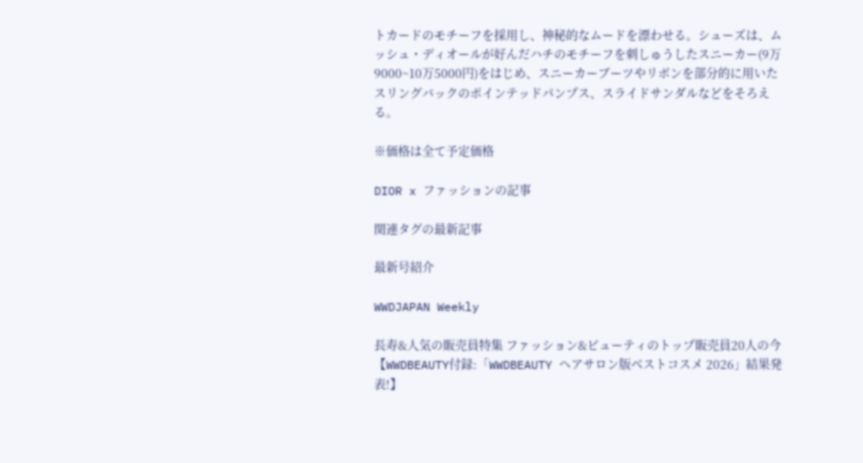トカードのモチーフを採用し、神秘的なムードを漂わせる。シューズは、ムッシュ・ディオールが好んだハチのモチーフを刺しゅうしたスニーカー(9万9000~10万5000円)をはじめ、スニーカーブーツやリボンを部分的に用いたスリングバックのポインテッドパンプス、スライドサンダルなどをそろえる。

※価格は全て予定価格

DIOR x ファッションの記事

関連タグの最新記事

最新号紹介

WWDJAPAN Weekly

長寿&人気の販売員特集 ファッション&ビューティのトップ販売員20人の今【WWDBEAUTY付録:「WWDBEAUTY ヘアサロン版ベストコスメ 2026」結果発表!】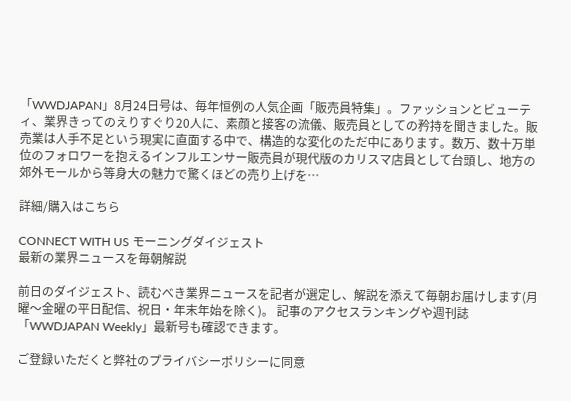「WWDJAPAN」8月24日号は、毎年恒例の人気企画「販売員特集」。ファッションとビューティ、業界きってのえりすぐり20人に、素顔と接客の流儀、販売員としての矜持を聞きました。販売業は人手不足という現実に直面する中で、構造的な変化のただ中にあります。数万、数十万単位のフォロワーを抱えるインフルエンサー販売員が現代版のカリスマ店員として台頭し、地方の郊外モールから等身大の魅力で驚くほどの売り上げを…

詳細/購入はこちら

CONNECT WITH US モーニングダイジェスト
最新の業界ニュースを毎朝解説

前日のダイジェスト、読むべき業界ニュースを記者が選定し、解説を添えて毎朝お届けします(月曜〜金曜の平日配信、祝日・年末年始を除く)。 記事のアクセスランキングや週刊誌「WWDJAPAN Weekly」最新号も確認できます。

ご登録いただくと弊社のプライバシーポリシーに同意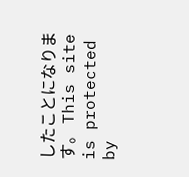したことになります。 This site is protected by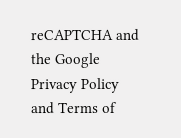reCAPTCHA and the Google Privacy Policy and Terms of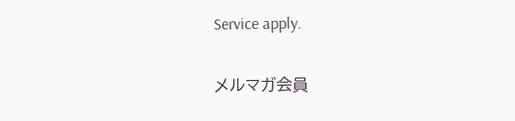Service apply.

メルマガ会員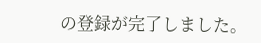の登録が完了しました。